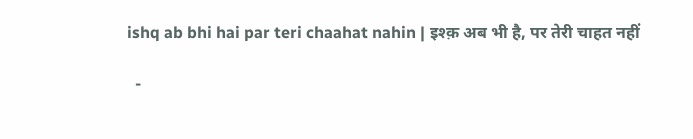ishq ab bhi hai par teri chaahat nahin | इश्क़ अब भी है, पर तेरी चाहत नहीं

  -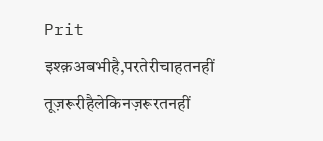Prit
इश्क़अबभीहै,परतेरीचाहतनहीं
तूज़रूरीहैलेकिनज़रूरतनहीं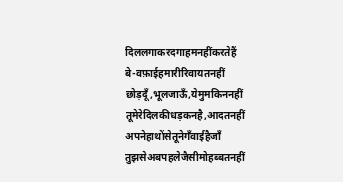दिललगाकरदगाहमनहींकरतेहैं
बे-वफ़ाईहमारीरिवायतनहीं
छोड़दूँ,भूलजाऊँ,येमुमकिननहीं
तूमेरेदिलकीधड़कनहै,आदतनहीं
अपनेहाथोंसेतूनेगँवाईहैजाँ
तुझसेअबपहलेजैसीमोहब्बतनहीं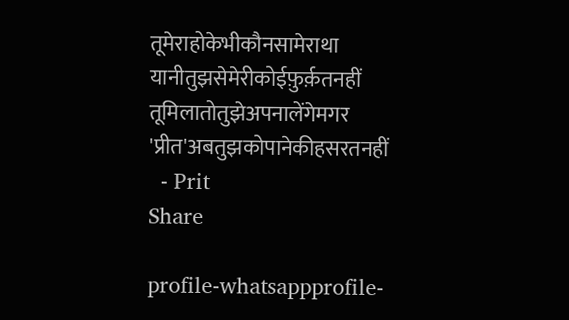तूमेराहोकेभीकौनसामेराथा
यानीतुझसेमेरीकोईफ़ुर्क़तनहीं
तूमिलातोतुझेअपनालेंगेमगर
'प्रीत'अबतुझकोपानेकीहसरतनहीं
  - Prit
Share

profile-whatsappprofile-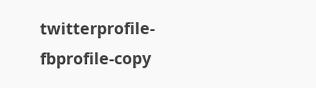twitterprofile-fbprofile-copy